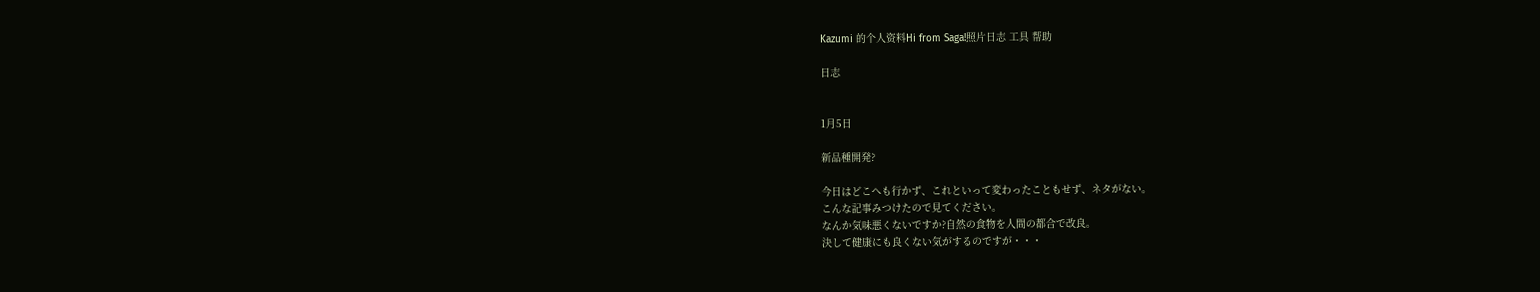Kazumi 的个人资料Hi from Saga!照片日志 工具 帮助

日志


1月5日

新品種開発?

今日はどこへも行かず、これといって変わったこともせず、ネタがない。
こんな記事みつけたので見てください。
なんか気味悪くないですか?自然の食物を人間の都合で改良。
決して健康にも良くない気がするのですが・・・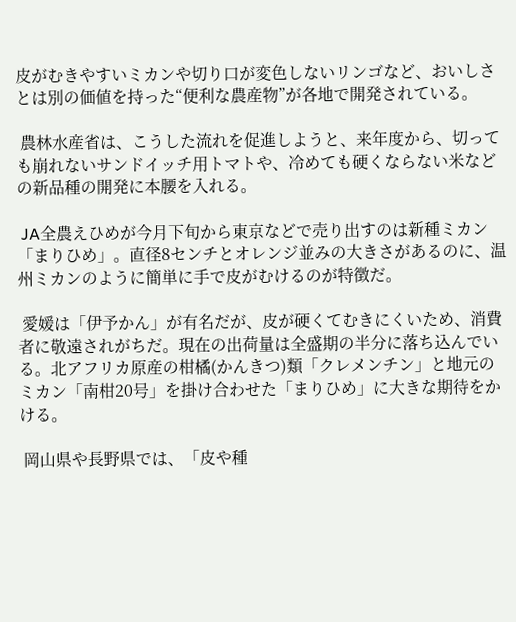皮がむきやすいミカンや切り口が変色しないリンゴなど、おいしさとは別の価値を持った“便利な農産物”が各地で開発されている。

 農林水産省は、こうした流れを促進しようと、来年度から、切っても崩れないサンドイッチ用トマトや、冷めても硬くならない米などの新品種の開発に本腰を入れる。

 JA全農えひめが今月下旬から東京などで売り出すのは新種ミカン「まりひめ」。直径8センチとオレンジ並みの大きさがあるのに、温州ミカンのように簡単に手で皮がむけるのが特徴だ。

 愛媛は「伊予かん」が有名だが、皮が硬くてむきにくいため、消費者に敬遠されがちだ。現在の出荷量は全盛期の半分に落ち込んでいる。北アフリカ原産の柑橘(かんきつ)類「クレメンチン」と地元のミカン「南柑20号」を掛け合わせた「まりひめ」に大きな期待をかける。

 岡山県や長野県では、「皮や種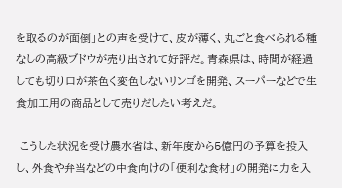を取るのが面倒」との声を受けて、皮が薄く、丸ごと食べられる種なしの高級ブドウが売り出されて好評だ。青森県は、時間が経過しても切り口が茶色く変色しないリンゴを開発、スーパーなどで生食加工用の商品として売りだしたい考えだ。

 こうした状況を受け農水省は、新年度から5億円の予算を投入し、外食や弁当などの中食向けの「便利な食材」の開発に力を入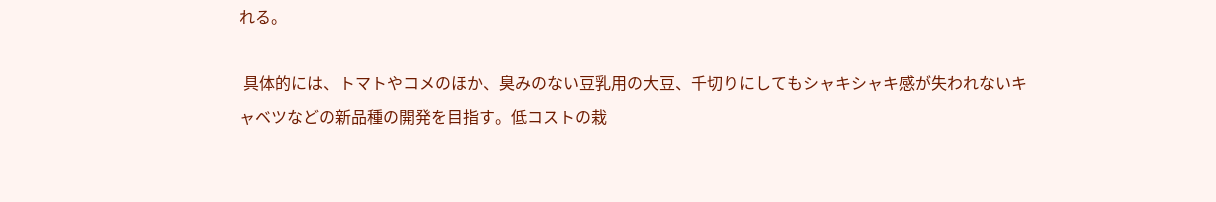れる。

 具体的には、トマトやコメのほか、臭みのない豆乳用の大豆、千切りにしてもシャキシャキ感が失われないキャベツなどの新品種の開発を目指す。低コストの栽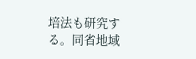培法も研究する。同省地域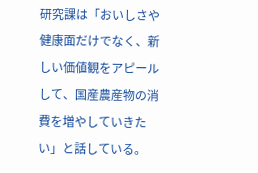研究課は「おいしさや健康面だけでなく、新しい価値観をアピールして、国産農産物の消費を増やしていきたい」と話している。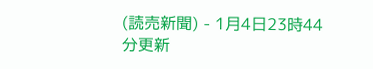(読売新聞) - 1月4日23時44分更新